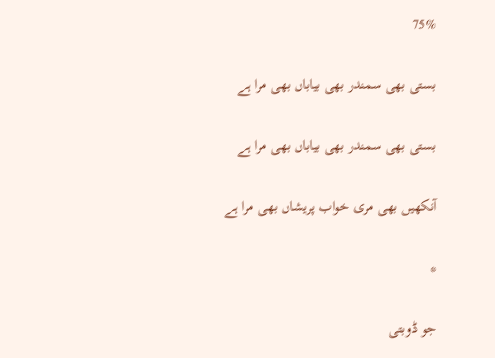75%

بستی بھی سمندر بھی بیاباں بھی مرا ہے

بستی بھی سمندر بھی بیاباں بھی مرا ہے

آنکھیں بھی مری خواب پریشاں بھی مرا ہے

*

جو ڈوبتی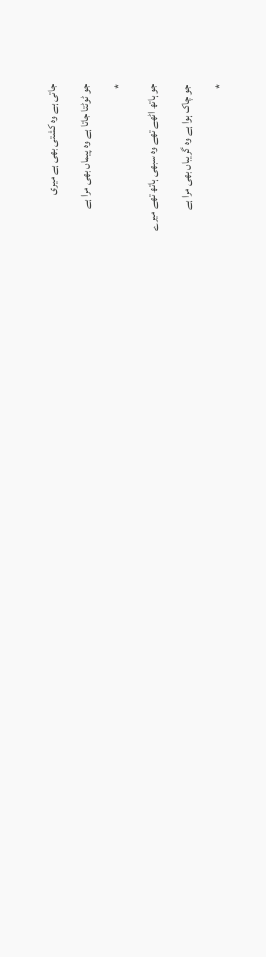جاتی ہے وہ کشتی بھی ہے میری

جو ٹوٹتا جاتا ہے وہ پیماں بھی مرا ہے

*

جو ہاتھ اٹھے تھے وہ سبھی ہاتھ تھے میرے

جو چاک ہوا ہے وہ گریباں بھی مرا ہے

*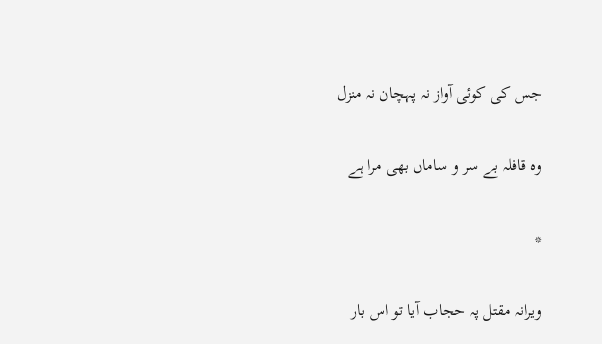جس کی کوئی آواز نہ پہچان نہ منزل

وہ قافلہ بے سر و ساماں بھی مرا ہے

*

ویرانہ مقتل پہ حجاب آیا تو اس بار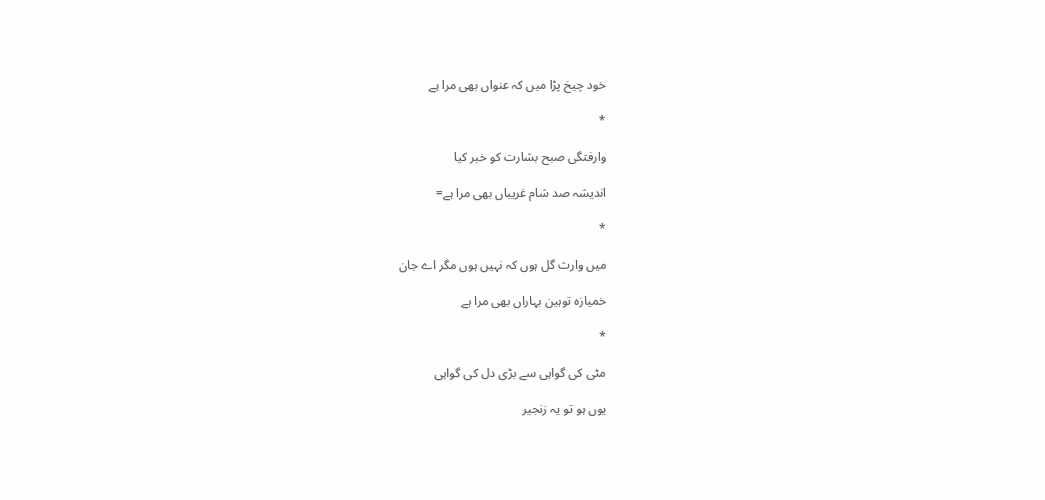خود چیخ پڑا میں کہ عنواں بھی مرا ہے

*

وارفتگی صبح بشارت کو خبر کیا

اندیشہ صد شام غریباں بھی مرا ہے=

*

میں وارث گل ہوں کہ نہیں ہوں مگر اے جان

خمیازہ توہین بہاراں بھی مرا ہے

*

مٹی کی گواہی سے بڑی دل کی گواہی

یوں ہو تو یہ زنجیر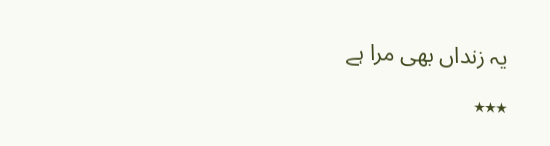یہ زنداں بھی مرا ہے

٭٭٭